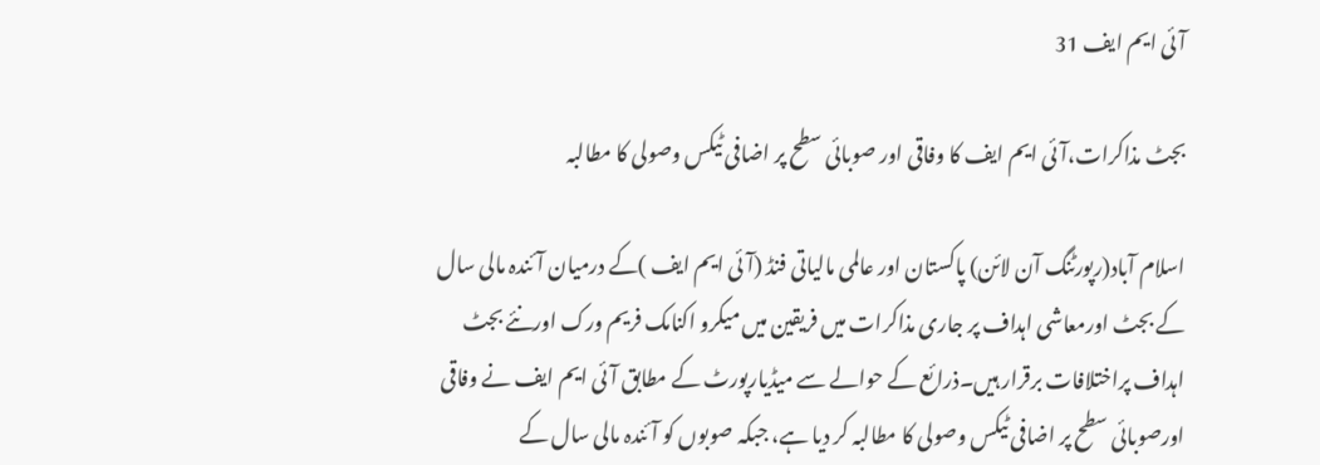آئی ایم ایف 31

بجٹ مذاکرات،آئی ایم ایف کا وفاقی اور صوبائی سطح پر اضافی ٹیکس وصولی کا مطالبہ

اسلام آباد(رپورٹنگ آن لائن) پاکستان اور عالمی مالیاتی فنڈ (آئی ایم ایف )کے درمیان آئندہ مالی سال کے بجٹ اورمعاشی اہداف پر جاری مذاکرات میں فریقین میں میکرو اکنامک فریم ورک اورنئے بجٹ اہداف پراختلافات برقرار ہیں۔ذرائع کے حوالے سے میڈیارپورٹ کے مطابق آئی ایم ایف نے وفاقی اورصوبائی سطح پر اضافی ٹیکس وصولی کا مطالبہ کر دیا ہے، جبکہ صوبوں کو آئندہ مالی سال کے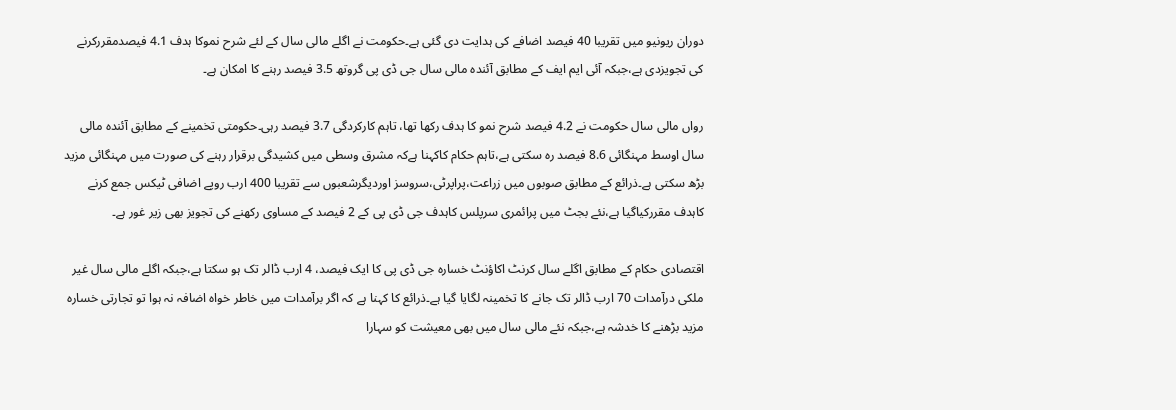دوران ریونیو میں تقریبا 40 فیصد اضافے کی ہدایت دی گئی ہے۔حکومت نے اگلے مالی سال کے لئے شرح نموکا ہدف 4.1 فیصدمقررکرنے کی تجویزدی ہے،جبکہ آئی ایم ایف کے مطابق آئندہ مالی سال جی ڈی پی گروتھ 3.5 فیصد رہنے کا امکان ہے۔

رواں مالی سال حکومت نے 4.2 فیصد شرح نمو کا ہدف رکھا تھا، تاہم کارکردگی 3.7 فیصد رہی۔حکومتی تخمینے کے مطابق آئندہ مالی سال اوسط مہنگائی 8.6 فیصد رہ سکتی ہے،تاہم حکام کاکہنا ہےکہ مشرق وسطی میں کشیدگی برقرار رہنے کی صورت میں مہنگائی مزید بڑھ سکتی ہے۔ذرائع کے مطابق صوبوں میں زراعت،پراپرٹی،سروسز اوردیگرشعبوں سے تقریبا 400 ارب روپے اضافی ٹیکس جمع کرنے کاہدف مقررکیاگیا ہے،نئے بجٹ میں پرائمری سرپلس کاہدف جی ڈی پی کے 2 فیصد کے مساوی رکھنے کی تجویز بھی زیر غور ہے۔

اقتصادی حکام کے مطابق اگلے سال کرنٹ اکاؤنٹ خسارہ جی ڈی پی کا ایک فیصد، 4 ارب ڈالر تک ہو سکتا ہے،جبکہ اگلے مالی سال غیر ملکی درآمدات 70 ارب ڈالر تک جانے کا تخمینہ لگایا گیا ہے۔ذرائع کا کہنا ہے کہ اگر برآمدات میں خاطر خواہ اضافہ نہ ہوا تو تجارتی خسارہ مزید بڑھنے کا خدشہ ہے،جبکہ نئے مالی سال میں بھی معیشت کو سہارا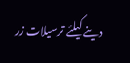دینے کیلئے ترسیلات زر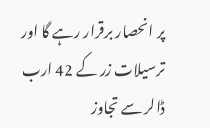پر انحصار برقرار رہے گا اور ترسیلات زر کے 42 ارب ڈالر سے تجاوز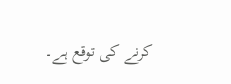کرنے کی توقع ہے۔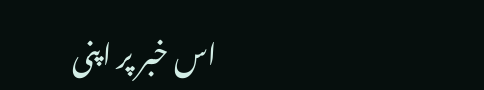اس خبر پر اپنی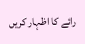رائے کا اظہار کریں